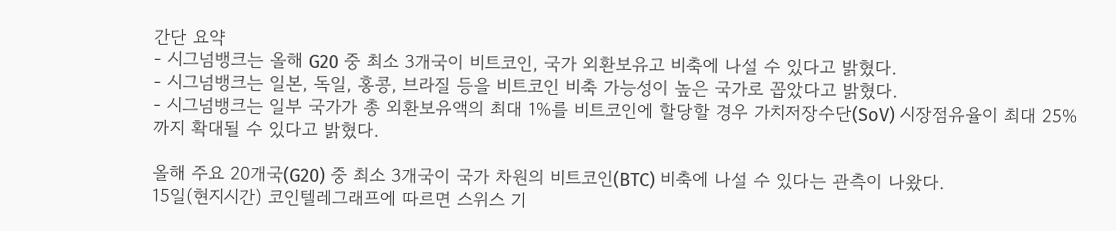간단 요약
- 시그넘뱅크는 올해 G20 중 최소 3개국이 비트코인, 국가 외환보유고 비축에 나설 수 있다고 밝혔다.
- 시그넘뱅크는 일본, 독일, 홍콩, 브라질 등을 비트코인 비축 가능성이 높은 국가로 꼽았다고 밝혔다.
- 시그넘뱅크는 일부 국가가 총 외환보유액의 최대 1%를 비트코인에 할당할 경우 가치저장수단(SoV) 시장점유율이 최대 25%까지 확대될 수 있다고 밝혔다.

올해 주요 20개국(G20) 중 최소 3개국이 국가 차원의 비트코인(BTC) 비축에 나설 수 있다는 관측이 나왔다.
15일(현지시간) 코인텔레그래프에 따르면 스위스 기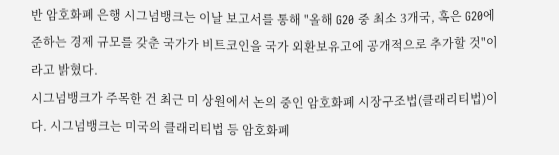반 암호화폐 은행 시그넘뱅크는 이날 보고서를 통해 "올해 G20 중 최소 3개국, 혹은 G20에 준하는 경제 규모를 갖춘 국가가 비트코인을 국가 외환보유고에 공개적으로 추가할 것"이라고 밝혔다.
시그넘뱅크가 주목한 건 최근 미 상원에서 논의 중인 암호화폐 시장구조법(클래리티법)이다. 시그넘뱅크는 미국의 클래리티법 등 암호화폐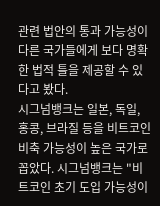관련 법안의 통과 가능성이 다른 국가들에게 보다 명확한 법적 틀을 제공할 수 있다고 봤다.
시그넘뱅크는 일본, 독일, 홍콩, 브라질 등을 비트코인 비축 가능성이 높은 국가로 꼽았다. 시그넘뱅크는 "비트코인 초기 도입 가능성이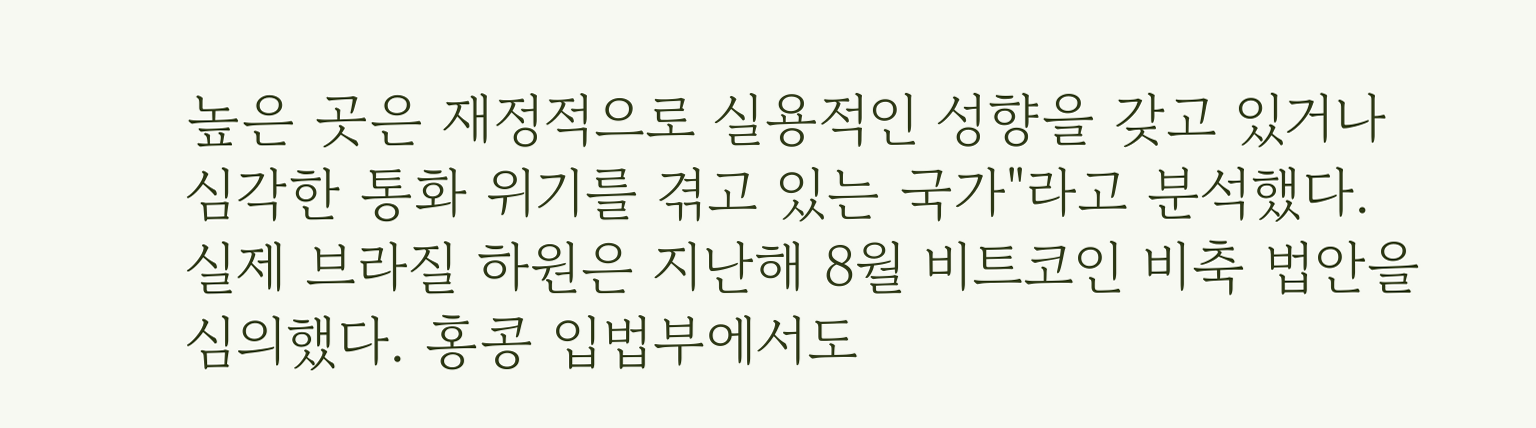높은 곳은 재정적으로 실용적인 성향을 갖고 있거나 심각한 통화 위기를 겪고 있는 국가"라고 분석했다. 실제 브라질 하원은 지난해 8월 비트코인 비축 법안을 심의했다. 홍콩 입법부에서도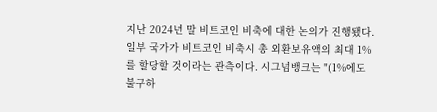지난 2024년 말 비트코인 비축에 대한 논의가 진행됐다.
일부 국가가 비트코인 비축시 총 외환보유액의 최대 1%를 할당할 것이라는 관측이다. 시그넘뱅크는 "(1%에도 불구하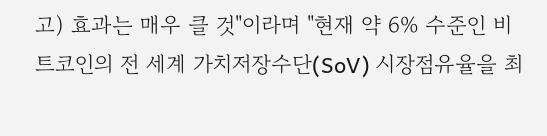고) 효과는 매우 클 것"이라며 "현재 약 6% 수준인 비트코인의 전 세계 가치저장수단(SoV) 시장점유율을 최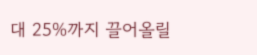대 25%까지 끌어올릴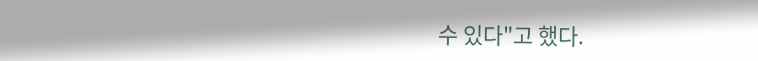수 있다"고 했다.